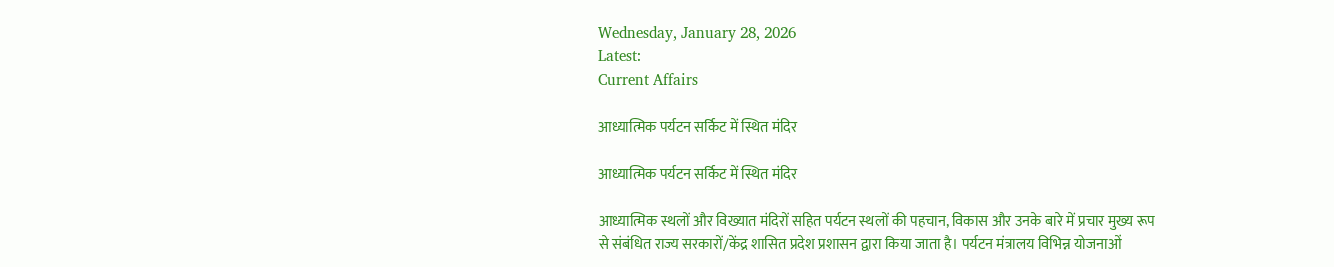Wednesday, January 28, 2026
Latest:
Current Affairs

आध्यात्मिक पर्यटन सर्किट में स्थित मंदिर

आध्यात्मिक पर्यटन सर्किट में स्थित मंदिर

आध्यात्मिक स्थलों और विख्यात मंदिरों सहित पर्यटन स्थलों की पहचान, विकास और उनके बारे में प्रचार मुख्य रूप से संबंधित राज्य सरकारों/केंद्र शासित प्रदेश प्रशासन द्वारा किया जाता है। पर्यटन मंत्रालय विभिन्न योजनाओं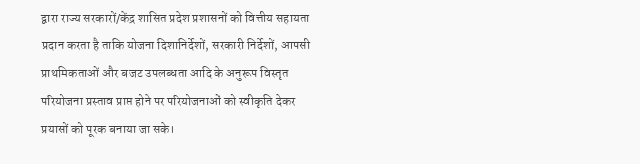द्वारा राज्य सरकारों/केंद्र शासित प्रदेश प्रशासनों को वित्तीय सहायता प्रदान करता है ताकि योजना दिशानिर्देशों, सरकारी निर्देशों, आपसी प्राथमिकताओं और बजट उपलब्धता आदि के अनुरूप विस्तृत परियोजना प्रस्ताव प्राप्त होने पर परियोजनाओं को स्वीकृति देकर प्रयासों को पूरक बनाया जा सके।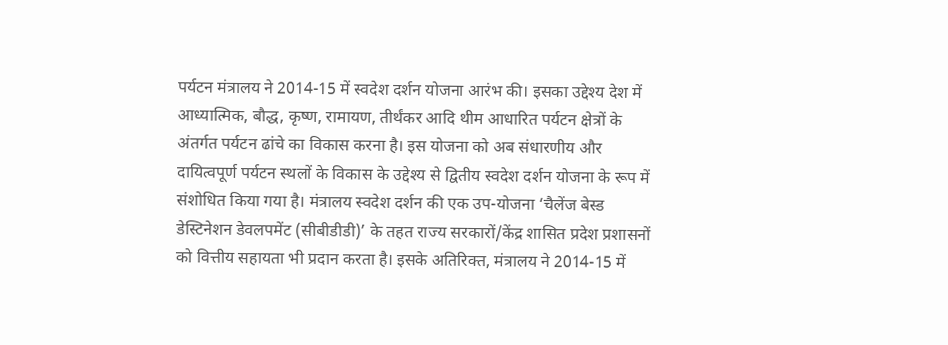पर्यटन मंत्रालय ने 2014-15 में स्वदेश दर्शन योजना आरंभ की। इसका उद्देश्य देश में आध्यात्मिक, बौद्ध, कृष्ण, रामायण, तीर्थंकर आदि थीम आधारित पर्यटन क्षेत्रों के अंतर्गत पर्यटन ढांचे का विकास करना है। इस योजना को अब संधारणीय और दायित्वपूर्ण पर्यटन स्थलों के विकास के उद्देश्य से द्वितीय स्वदेश दर्शन योजना के रूप में संशोधित किया गया है। मंत्रालय स्वदेश दर्शन की एक उप-योजना ‘चैलेंज बेस्ड डेस्टिनेशन डेवलपमेंट (सीबीडीडी)’ के तहत राज्य सरकारों/केंद्र शासित प्रदेश प्रशासनों को वित्तीय सहायता भी प्रदान करता है। इसके अतिरिक्त, मंत्रालय ने 2014-15 में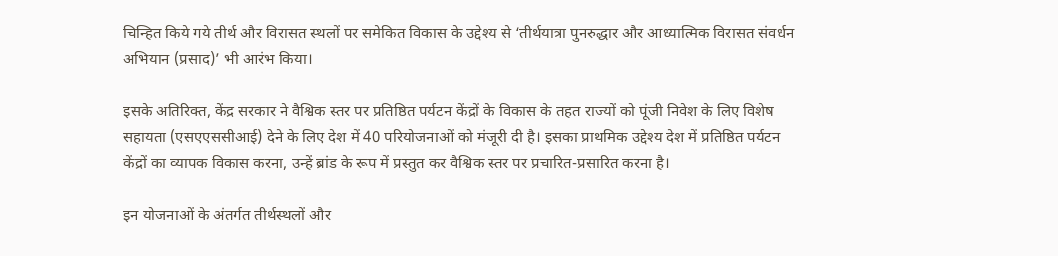चिन्हित किये गये तीर्थ और विरासत स्थलों पर समेकित विकास के उद्देश्य से ‘तीर्थयात्रा पुनरुद्धार और आध्यात्मिक विरासत संवर्धन अभियान (प्रसाद)’ भी आरंभ किया।

इसके अतिरिक्त, केंद्र सरकार ने वैश्विक स्तर पर प्रतिष्ठित पर्यटन केंद्रों के विकास के तहत राज्यों को पूंजी निवेश के लिए विशेष सहायता (एसएएससीआई) देने के लिए देश में 40 परियोजनाओं को मंजूरी दी है। इसका प्राथमिक उद्देश्य देश में प्रतिष्ठित पर्यटन केंद्रों का व्यापक विकास करना, उन्हें ब्रांड के रूप में प्रस्तुत कर वैश्विक स्तर पर प्रचारित-प्रसारित करना है।

इन योजनाओं के अंतर्गत तीर्थस्थलों और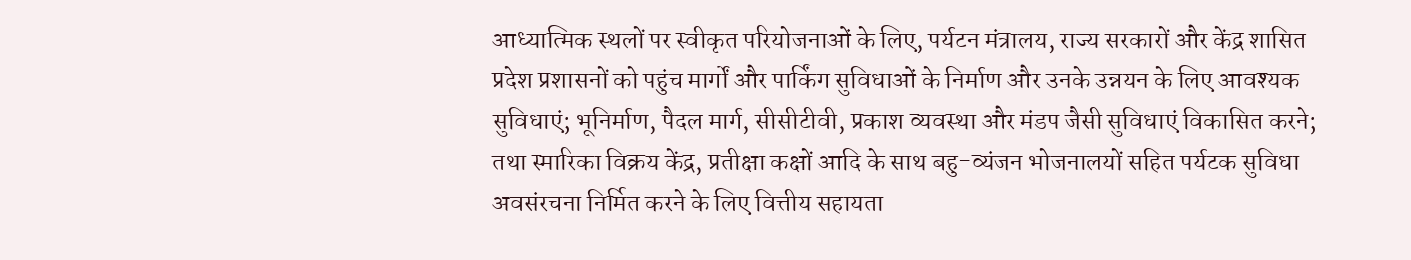आध्यात्मिक स्थलों पर स्वीकृत परियोजनाओं के लिए, पर्यटन मंत्रालय, राज्य सरकारों और केंद्र शासित प्रदेश प्रशासनों को पहुंच मार्गों और पार्किंग सुविधाओं के निर्माण और उनके उन्नयन के लिए आवश्यक सुविधाएं; भूनिर्माण, पैदल मार्ग, सीसीटीवी, प्रकाश व्यवस्था और मंडप जैसी सुविधाएं विकासित करने; तथा स्मारिका विक्रय केंद्र, प्रतीक्षा कक्षों आदि के साथ बहु-व्यंजन भोजनालयों सहित पर्यटक सुविधा अवसंरचना निर्मित करने के लिए वित्तीय सहायता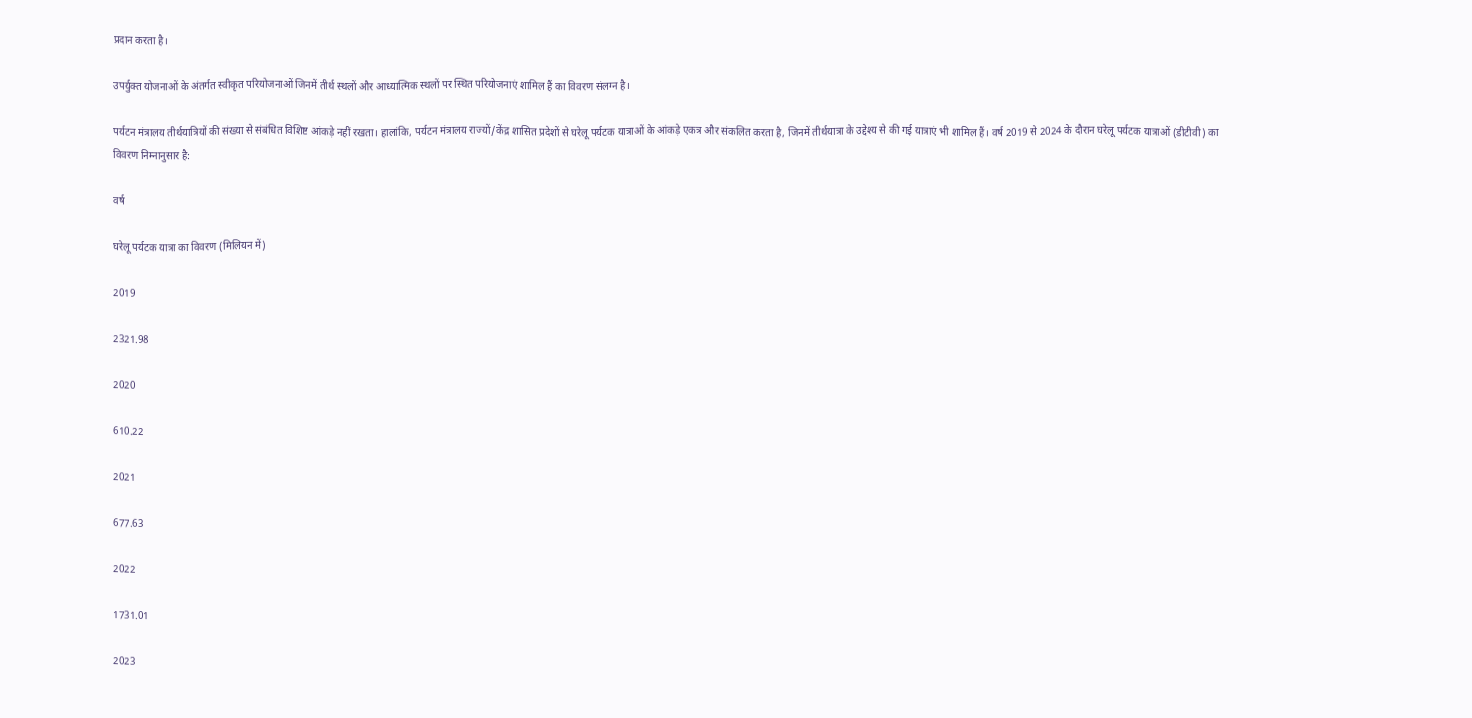प्रदान करता है।

उपर्युक्त योजनाओं के अंतर्गत स्वीकृत परियोजनाओं जिनमें तीर्थ स्थलों और आध्यात्मिक स्थलों पर स्थित परियोजनाएं शामिल हैं का विवरण संलग्न है।

पर्यटन मंत्रालय तीर्थयात्रियों की संख्या से संबंधित विशिष्ट आंकड़े नहीं रखता। हालांकि, पर्यटन मंत्रालय राज्यों/केंद्र शासित प्रदेशों से घरेलू पर्यटक यात्राओं के आंकड़े एकत्र और संकलित करता है, जिनमें तीर्थयात्रा के उद्देश्य से की गई यात्राएं भी शामिल हैं। वर्ष 2019 से 2024 के दौरान घरेलू पर्यटक यात्राओं (डीटीवी) का विवरण निम्नानुसार है:

वर्ष

घरेलू पर्यटक यात्रा का विवरण (मिलियन में)

2019

2321.98

2020

610.22

2021

677.63

2022

1731.01

2023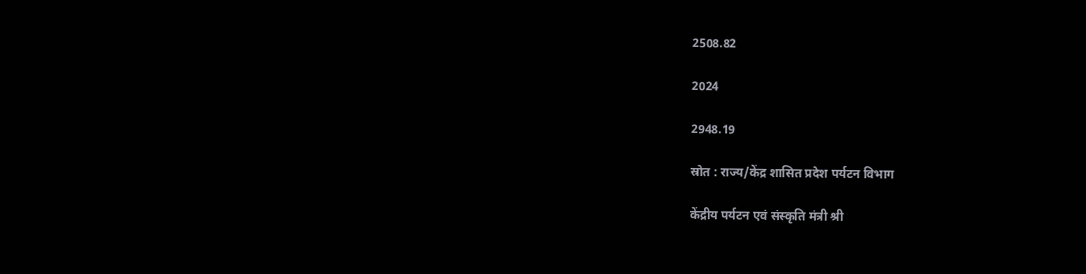2508.82

2024

2948.19

स्रोत : राज्य/केंद्र शासित प्रदेश पर्यटन विभाग

केंद्रीय पर्यटन एवं संस्कृति मंत्री श्री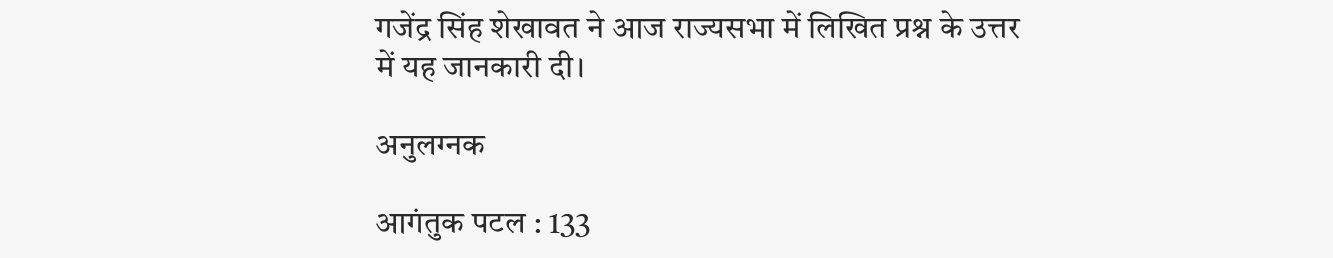गजेंद्र सिंह शेखावत ने आज राज्यसभा में लिखित प्रश्न के उत्तर में यह जानकारी दी।

अनुलग्‍नक

आगंतुक पटल : 133